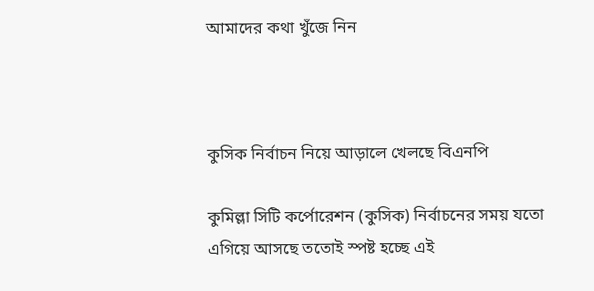আমাদের কথা খুঁজে নিন



কুসিক নির্বাচন নিয়ে আড়ালে খেলছে বিএনপি

কুমিল্লা সিটি কর্পোরেশন (কুসিক) নির্বাচনের সময় যতো এগিয়ে আসছে ততোই স্পষ্ট হচ্ছে এই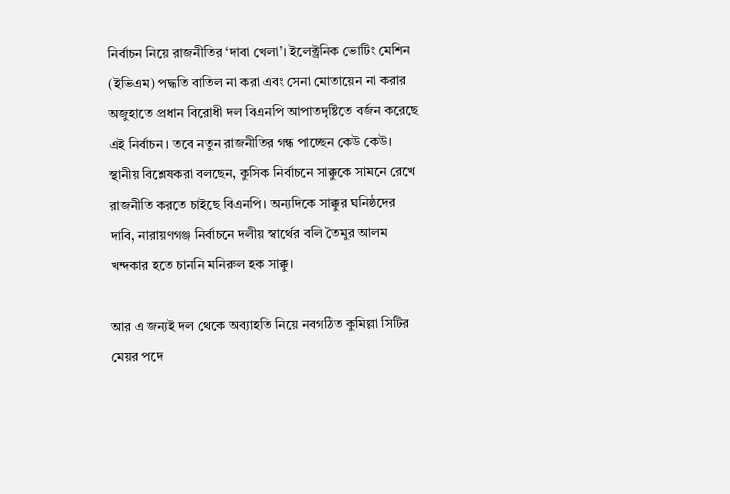নির্বাচন নিয়ে রাজনীতির ‘দাবা খেলা’। ইলেক্ট্রনিক ভোটিং মেশিন (ইভিএম) পদ্ধতি বাতিল না করা এবং সেনা মোতায়েন না করার অজুহাতে প্রধান বিরোধী দল বিএনপি আপাতদৃষ্টিতে বর্জন করেছে এই নির্বাচন। তবে নতুন রাজনীতির গন্ধ পাচ্ছেন কেউ কেউ। স্থানীয় বিশ্লেষকরা বলছেন, কুসিক নির্বাচনে সাক্কুকে সামনে রেখে রাজনীতি করতে চাইছে বিএনপি। অন্যদিকে সাক্কুর ঘনিষ্ঠদের দাবি, নারায়ণগঞ্জ নির্বাচনে দলীয় স্বার্থের বলি তৈমুর আলম খন্দকার হতে চাননি মনিরুল হক সাক্কু।

আর এ জন্যই দল থেকে অব্যাহতি নিয়ে নবগঠিত কুমিল্লা সিটির মেয়র পদে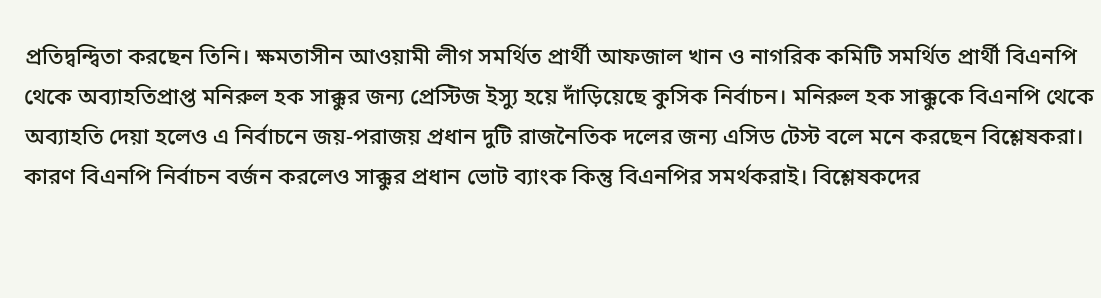প্রতিদ্বন্দ্বিতা করছেন তিনি। ক্ষমতাসীন আওয়ামী লীগ সমর্থিত প্রার্থী আফজাল খান ও নাগরিক কমিটি সমর্থিত প্রার্থী বিএনপি থেকে অব্যাহতিপ্রাপ্ত মনিরুল হক সাক্কুর জন্য প্রেস্টিজ ইস্যু হয়ে দাঁড়িয়েছে কুসিক নির্বাচন। মনিরুল হক সাক্কুকে বিএনপি থেকে অব্যাহতি দেয়া হলেও এ নির্বাচনে জয়-পরাজয় প্রধান দুটি রাজনৈতিক দলের জন্য এসিড টেস্ট বলে মনে করছেন বিশ্লেষকরা। কারণ বিএনপি নির্বাচন বর্জন করলেও সাক্কুর প্রধান ভোট ব্যাংক কিন্তু বিএনপির সমর্থকরাই। বিশ্লেষকদের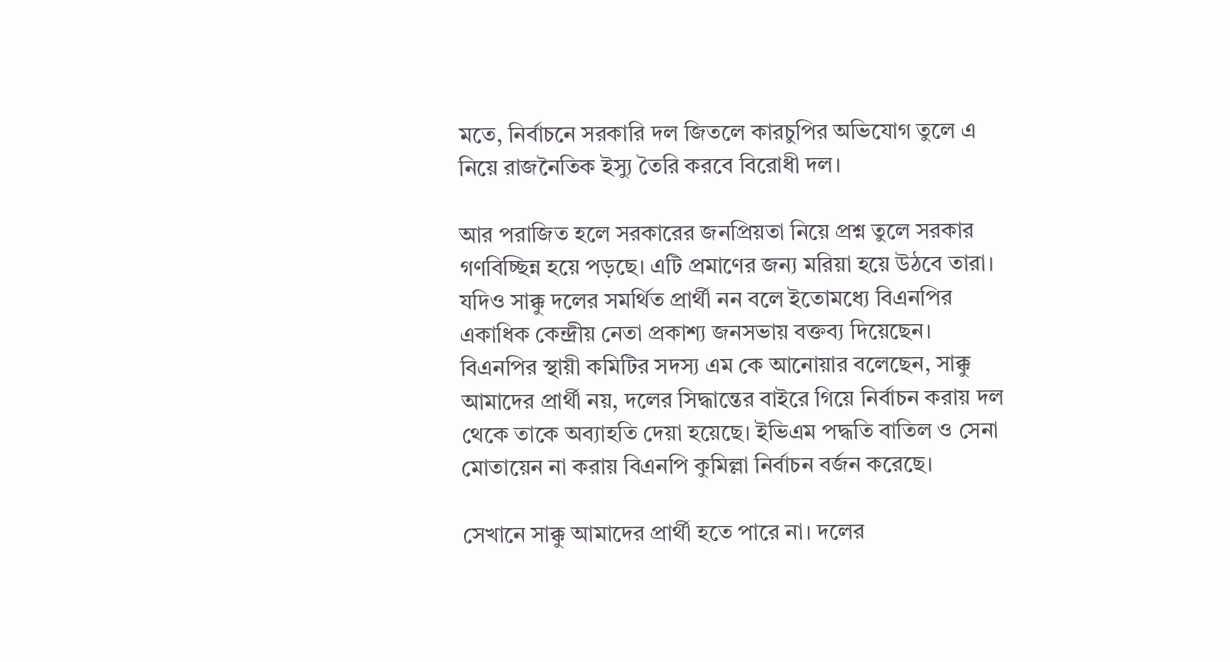মতে, নির্বাচনে সরকারি দল জিতলে কারচুপির অভিযোগ তুলে এ নিয়ে রাজনৈতিক ইস্যু তৈরি করবে বিরোধী দল।

আর পরাজিত হলে সরকারের জনপ্রিয়তা নিয়ে প্রশ্ন তুলে সরকার গণবিচ্ছিন্ন হয়ে পড়ছে। এটি প্রমাণের জন্য মরিয়া হয়ে উঠবে তারা। যদিও সাক্কু দলের সমর্থিত প্রার্থী নন বলে ইতোমধ্যে বিএনপির একাধিক কেন্দ্রীয় নেতা প্রকাশ্য জনসভায় বক্তব্য দিয়েছেন। বিএনপির স্থায়ী কমিটির সদস্য এম কে আনোয়ার বলেছেন, সাক্কু আমাদের প্রার্থী নয়, দলের সিদ্ধান্তের বাইরে গিয়ে নির্বাচন করায় দল থেকে তাকে অব্যাহতি দেয়া হয়েছে। ইভিএম পদ্ধতি বাতিল ও সেনা মোতায়েন না করায় বিএনপি কুমিল্লা নির্বাচন বর্জন করেছে।

সেখানে সাক্কু আমাদের প্রার্থী হতে পারে না। দলের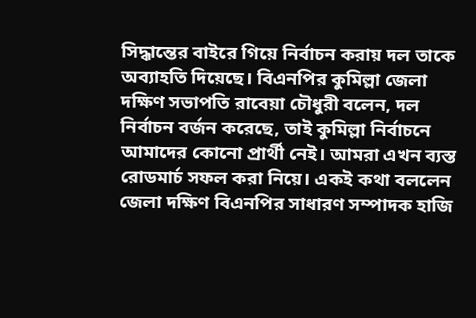সিদ্ধান্তের বাইরে গিয়ে নির্বাচন করায় দল তাকে অব্যাহতি দিয়েছে। বিএনপির কুমিল্লা জেলা দক্ষিণ সভাপতি রাবেয়া চৌধুরী বলেন, দল নির্বাচন বর্জন করেছে, তাই কুমিল্লা নির্বাচনে আমাদের কোনো প্রার্থী নেই। আমরা এখন ব্যস্ত রোডমার্চ সফল করা নিয়ে। একই কথা বললেন জেলা দক্ষিণ বিএনপির সাধারণ সম্পাদক হাজি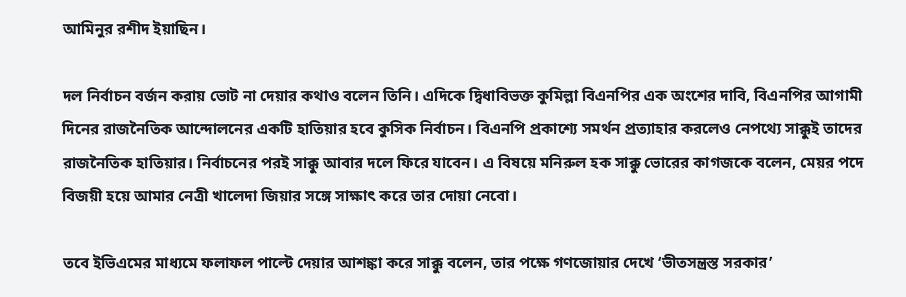আমিনুর রশীদ ইয়াছিন।

দল নির্বাচন বর্জন করায় ভোট না দেয়ার কথাও বলেন তিনি। এদিকে দ্বিধাবিভক্ত কুমিল্লা বিএনপির এক অংশের দাবি, বিএনপির আগামী দিনের রাজনৈতিক আন্দোলনের একটি হাতিয়ার হবে কুসিক নির্বাচন। বিএনপি প্রকাশ্যে সমর্থন প্রত্যাহার করলেও নেপথ্যে সাক্কুই তাদের রাজনৈতিক হাতিয়ার। নির্বাচনের পরই সাক্কু আবার দলে ফিরে যাবেন। এ বিষয়ে মনিরুল হক সাক্কু ভোরের কাগজকে বলেন, মেয়র পদে বিজয়ী হয়ে আমার নেত্রী খালেদা জিয়ার সঙ্গে সাক্ষাৎ করে তার দোয়া নেবো।

তবে ইভিএমের মাধ্যমে ফলাফল পাল্টে দেয়ার আশঙ্কা করে সাক্কু বলেন, তার পক্ষে গণজোয়ার দেখে ‘ভীতসন্ত্রস্ত সরকার’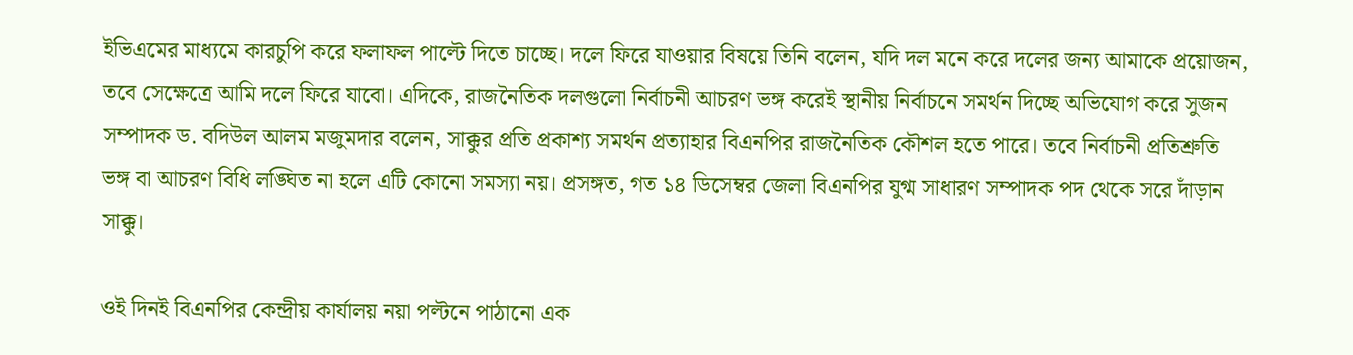ইভিএমের মাধ্যমে কারচুপি করে ফলাফল পাল্টে দিতে চাচ্ছে। দলে ফিরে যাওয়ার বিষয়ে তিনি বলেন, যদি দল মনে করে দলের জন্য আমাকে প্রয়োজন, তবে সেক্ষেত্রে আমি দলে ফিরে যাবো। এদিকে, রাজনৈতিক দলগুলো নির্বাচনী আচরণ ভঙ্গ করেই স্থানীয় নির্বাচনে সমর্থন দিচ্ছে অভিযোগ করে সুজন সম্পাদক ড. বদিউল আলম মজুমদার বলেন, সাক্কুর প্রতি প্রকাশ্য সমর্থন প্রত্যাহার বিএনপির রাজনৈতিক কৌশল হতে পারে। তবে নির্বাচনী প্রতিশ্রুতি ভঙ্গ বা আচরণ বিধি লঙ্ঘিত না হলে এটি কোনো সমস্যা নয়। প্রসঙ্গত, গত ১৪ ডিসেম্বর জেলা বিএনপির যুগ্ম সাধারণ সম্পাদক পদ থেকে সরে দাঁড়ান সাক্কু।

ওই দিনই বিএনপির কেন্দ্রীয় কার্যালয় নয়া পল্টনে পাঠানো এক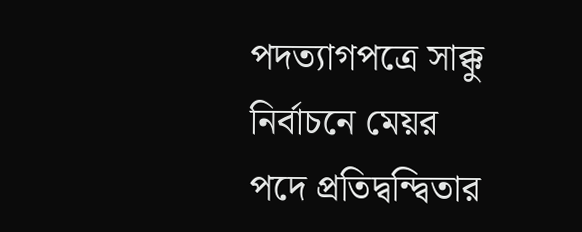পদত্যাগপত্রে সাক্কু নির্বাচনে মেয়র পদে প্রতিদ্বন্দ্বিতার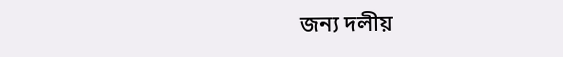জন্য দলীয়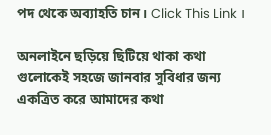পদ থেকে অব্যাহতি চান। Click This Link ।

অনলাইনে ছড়িয়ে ছিটিয়ে থাকা কথা গুলোকেই সহজে জানবার সুবিধার জন্য একত্রিত করে আমাদের কথা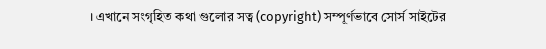। এখানে সংগৃহিত কথা গুলোর সত্ব (copyright) সম্পূর্ণভাবে সোর্স সাইটের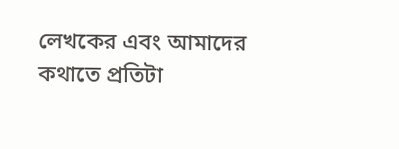লেখকের এবং আমাদের কথাতে প্রতিটা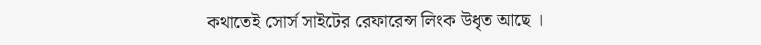কথাতেই সোর্স সাইটের রেফারেন্স লিংক উধৃত আছে ।